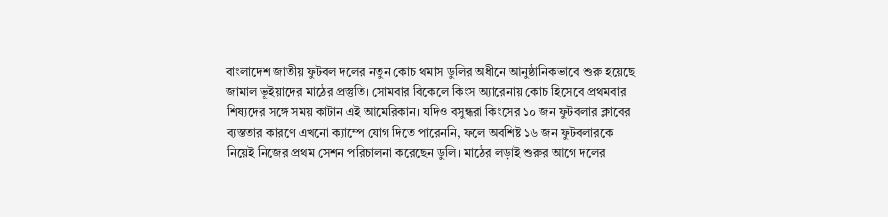বাংলাদেশ জাতীয় ফুটবল দলের নতুন কোচ থমাস ডুলির অধীনে আনুষ্ঠানিকভাবে শুরু হয়েছে
জামাল ভূইয়াদের মাঠের প্রস্তুতি। সোমবার বিকেলে কিংস অ্যারেনায় কোচ হিসেবে প্রথমবার
শিষ্যদের সঙ্গে সময় কাটান এই আমেরিকান। যদিও বসুন্ধরা কিংসের ১০ জন ফুটবলার ক্লাবের
ব্যস্ততার কারণে এখনো ক্যাম্পে যোগ দিতে পারেননি, ফলে অবশিষ্ট ১৬ জন ফুটবলারকে
নিয়েই নিজের প্রথম সেশন পরিচালনা করেছেন ডুলি। মাঠের লড়াই শুরুর আগে দলের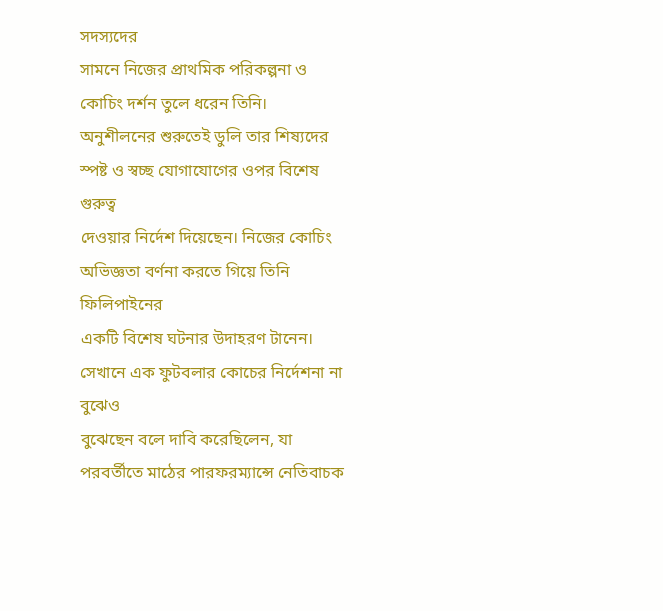সদস্যদের
সামনে নিজের প্রাথমিক পরিকল্পনা ও কোচিং দর্শন তুলে ধরেন তিনি।
অনুশীলনের শুরুতেই ডুলি তার শিষ্যদের স্পষ্ট ও স্বচ্ছ যোগাযোগের ওপর বিশেষ গুরুত্ব
দেওয়ার নির্দেশ দিয়েছেন। নিজের কোচিং অভিজ্ঞতা বর্ণনা করতে গিয়ে তিনি ফিলিপাইনের
একটি বিশেষ ঘটনার উদাহরণ টানেন। সেখানে এক ফুটবলার কোচের নির্দেশনা না বুঝেও
বুঝেছেন বলে দাবি করেছিলেন, যা পরবর্তীতে মাঠের পারফরম্যান্সে নেতিবাচক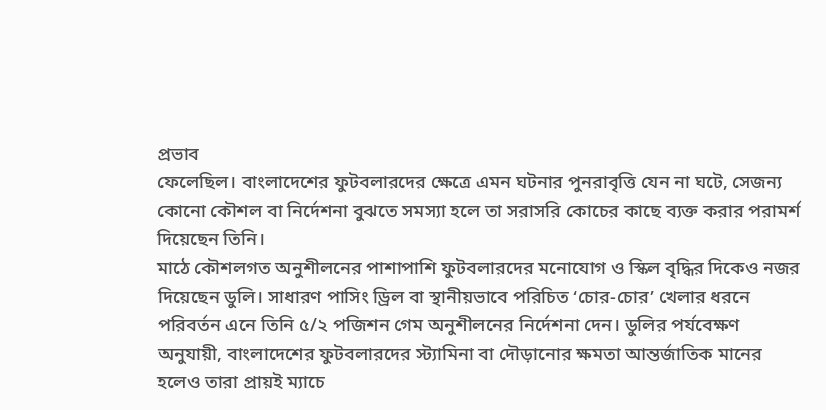প্রভাব
ফেলেছিল। বাংলাদেশের ফুটবলারদের ক্ষেত্রে এমন ঘটনার পুনরাবৃত্তি যেন না ঘটে, সেজন্য
কোনো কৌশল বা নির্দেশনা বুঝতে সমস্যা হলে তা সরাসরি কোচের কাছে ব্যক্ত করার পরামর্শ
দিয়েছেন তিনি।
মাঠে কৌশলগত অনুশীলনের পাশাপাশি ফুটবলারদের মনোযোগ ও স্কিল বৃদ্ধির দিকেও নজর
দিয়েছেন ডুলি। সাধারণ পাসিং ড্রিল বা স্থানীয়ভাবে পরিচিত ‘চোর-চোর’ খেলার ধরনে
পরিবর্তন এনে তিনি ৫/২ পজিশন গেম অনুশীলনের নির্দেশনা দেন। ডুলির পর্যবেক্ষণ
অনুযায়ী, বাংলাদেশের ফুটবলারদের স্ট্যামিনা বা দৌড়ানোর ক্ষমতা আন্তর্জাতিক মানের
হলেও তারা প্রায়ই ম্যাচে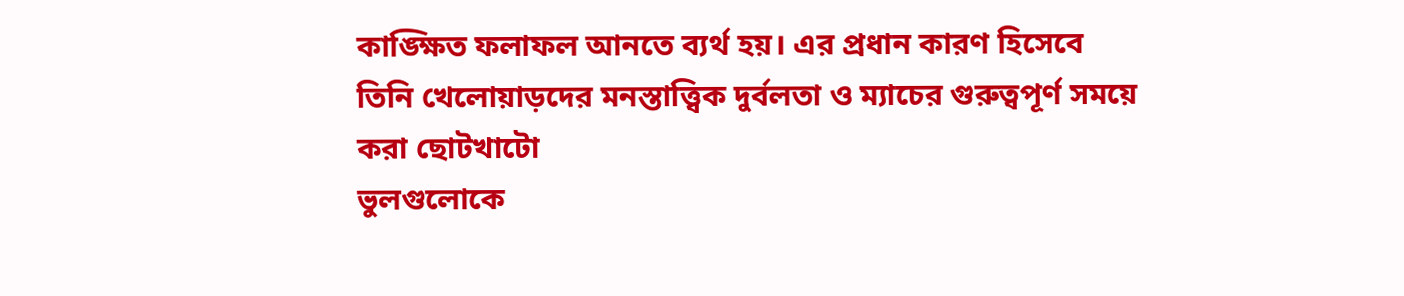কাঙ্ক্ষিত ফলাফল আনতে ব্যর্থ হয়। এর প্রধান কারণ হিসেবে
তিনি খেলোয়াড়দের মনস্তাত্ত্বিক দুর্বলতা ও ম্যাচের গুরুত্বপূর্ণ সময়ে করা ছোটখাটো
ভুলগুলোকে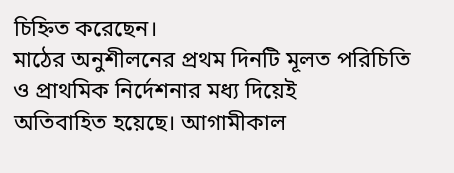চিহ্নিত করেছেন।
মাঠের অনুশীলনের প্রথম দিনটি মূলত পরিচিতি ও প্রাথমিক নির্দেশনার মধ্য দিয়েই
অতিবাহিত হয়েছে। আগামীকাল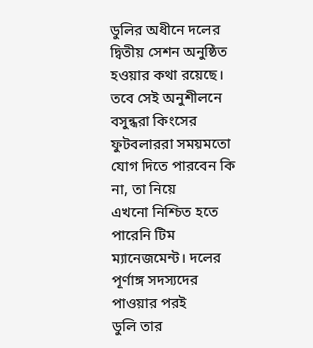ডুলির অধীনে দলের দ্বিতীয় সেশন অনুষ্ঠিত হওয়ার কথা রয়েছে।
তবে সেই অনুশীলনে বসুন্ধরা কিংসের ফুটবলাররা সময়মতো যোগ দিতে পারবেন কি না, তা নিয়ে
এখনো নিশ্চিত হতে পারেনি টিম ম্যানেজমেন্ট। দলের পূর্ণাঙ্গ সদস্যদের পাওয়ার পরই
ডুলি তার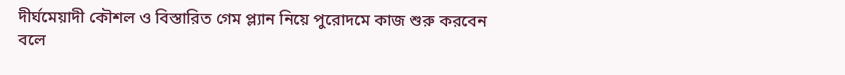দীর্ঘমেয়াদী কৌশল ও বিস্তারিত গেম প্ল্যান নিয়ে পুরোদমে কাজ শুরু করবেন
বলে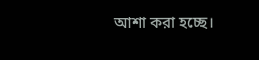আশা করা হচ্ছে।